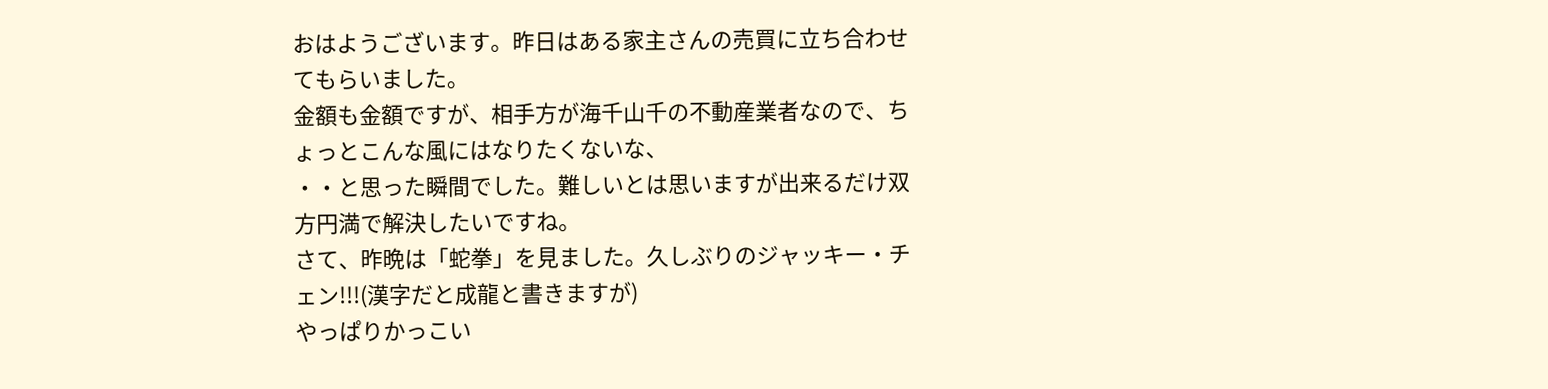おはようございます。昨日はある家主さんの売買に立ち合わせてもらいました。
金額も金額ですが、相手方が海千山千の不動産業者なので、ちょっとこんな風にはなりたくないな、
・・と思った瞬間でした。難しいとは思いますが出来るだけ双方円満で解決したいですね。
さて、昨晩は「蛇拳」を見ました。久しぶりのジャッキー・チェン!!!(漢字だと成龍と書きますが)
やっぱりかっこい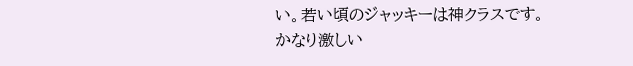い。若い頃のジャッキーは神クラスです。
かなり激しい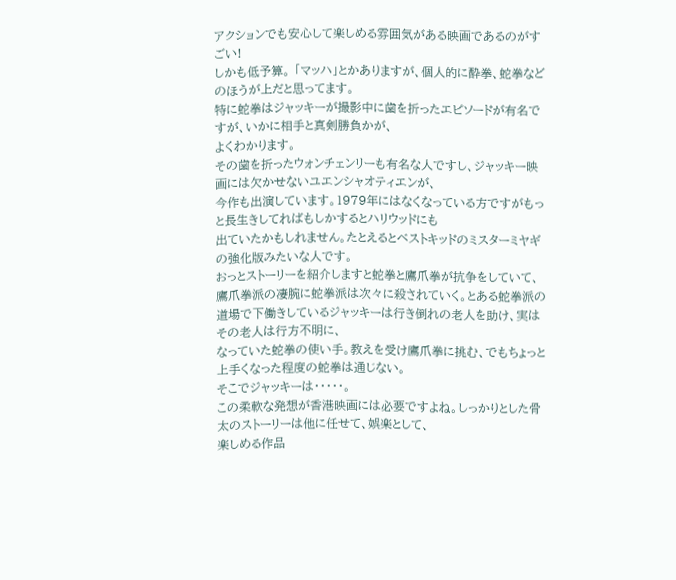アクションでも安心して楽しめる雰囲気がある映画であるのがすごい!
しかも低予算。 「マッハ」とかありますが、個人的に酔拳、蛇拳などのほうが上だと思ってます。
特に蛇拳はジャッキーが撮影中に歯を折ったエピソードが有名ですが、いかに相手と真剣勝負かが、
よくわかります。
その歯を折ったウォンチェンリーも有名な人ですし、ジャッキー映画には欠かせないユエンシャオティエンが、
今作も出演しています。1979年にはなくなっている方ですがもっと長生きしてればもしかするとハリウッドにも
出ていたかもしれません。たとえるとベストキッドのミスターミヤギの強化版みたいな人です。
おっとストーリーを紹介しますと蛇拳と鷹爪拳が抗争をしていて、鷹爪拳派の凄腕に蛇拳派は次々に殺されていく。とある蛇拳派の道場で下働きしているジャッキーは行き倒れの老人を助け、実はその老人は行方不明に、
なっていた蛇拳の使い手。教えを受け鷹爪拳に挑む、でもちょっと上手くなった程度の蛇拳は通じない。
そこでジャッキーは・・・・・。
この柔軟な発想が香港映画には必要ですよね。しっかりとした骨太のストーリーは他に任せて、娯楽として、
楽しめる作品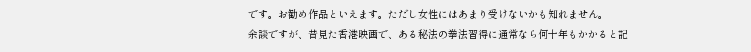です。お勧め作品といえます。ただし女性にはあまり受けないかも知れません。
余談ですが、昔見た香港映画で、ある秘法の拳法習得に通常なら何十年もかかると記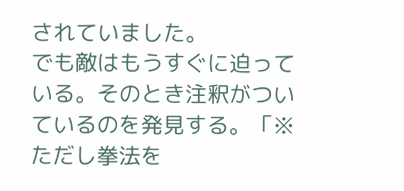されていました。
でも敵はもうすぐに迫っている。そのとき注釈がついているのを発見する。「※ただし拳法を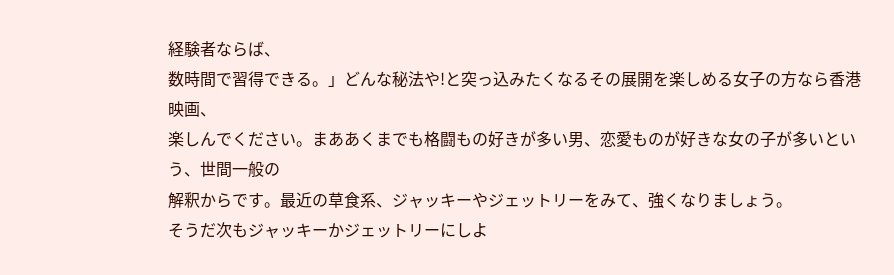経験者ならば、
数時間で習得できる。」どんな秘法や!と突っ込みたくなるその展開を楽しめる女子の方なら香港映画、
楽しんでください。まああくまでも格闘もの好きが多い男、恋愛ものが好きな女の子が多いという、世間一般の
解釈からです。最近の草食系、ジャッキーやジェットリーをみて、強くなりましょう。
そうだ次もジャッキーかジェットリーにしよ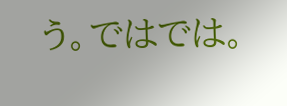う。ではでは。